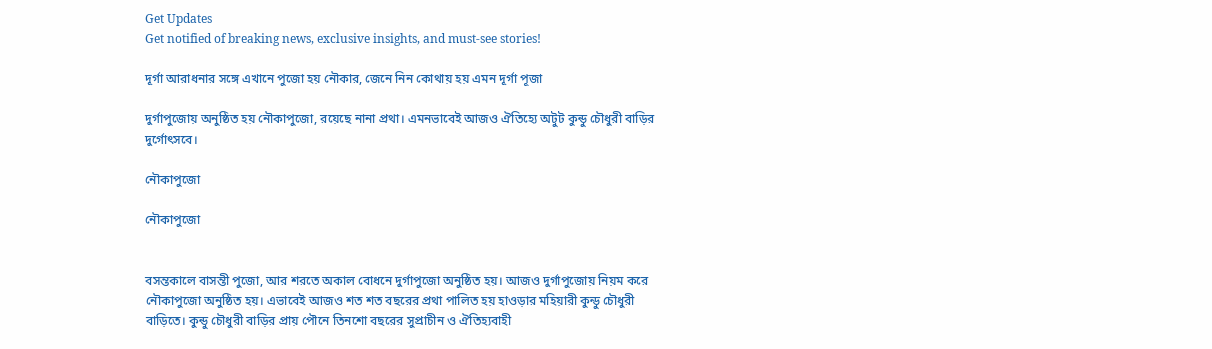Get Updates
Get notified of breaking news, exclusive insights, and must-see stories!

দূর্গা আরাধনার সঙ্গে এখানে পুজো হয় নৌকার, জেনে নিন কোথায় হয় এমন দূর্গা পূজা

দুর্গাপুজোয় অনুষ্ঠিত হয় নৌকাপুজো, রয়েছে নানা প্রথা। এমনভাবেই আজও ঐতিহ্যে অটুট কুন্ডু চৌধুরী বাড়ির দুর্গোৎসবে।

নৌকাপুজো

নৌকাপুজো


বসন্তকালে বাসন্তী পুজো, আর শরতে অকাল বোধনে দুর্গাপুজো অনুষ্ঠিত হয়। আজও দুর্গাপুজোয় নিয়ম করে নৌকাপুজো অনুষ্ঠিত হয়। এভাবেই আজও শত শত বছরের প্রথা পালিত হয় হাওড়ার মহিয়ারী কুন্ডু চৌধুরী বাড়িতে। কুন্ডু চৌধুরী বাড়ির প্রায় পৌনে তিনশো বছরের সুপ্রাচীন ও ঐতিহ্যবাহী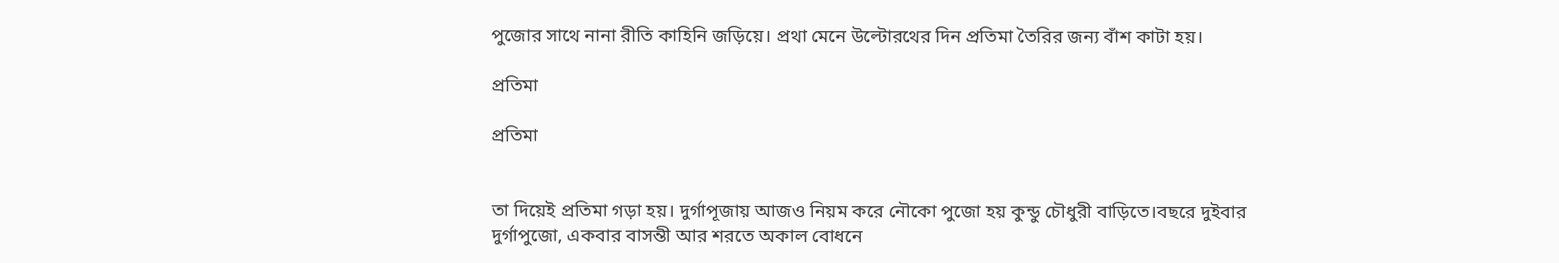পুজোর সাথে নানা রীতি কাহিনি জড়িয়ে। প্রথা মেনে উল্টোরথের দিন প্রতিমা তৈরির জন্য বাঁশ কাটা হয়।

প্রতিমা

প্রতিমা


তা দিয়েই প্রতিমা গড়া হয়। দুর্গাপূজায় আজও নিয়ম করে নৌকো পুজো হয় কুন্ডু চৌধুরী বাড়িতে।বছরে দুইবার দুর্গাপুজো, একবার বাসন্তী আর শরতে অকাল বোধনে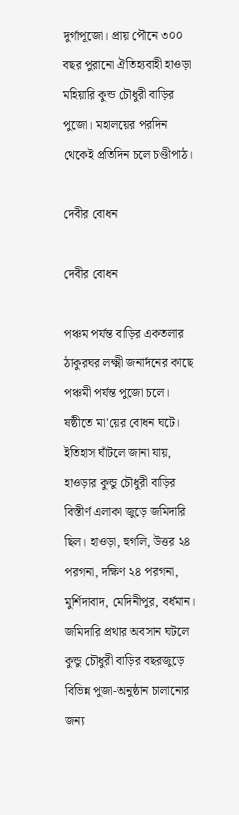দুর্গাপূজো। প্রায় পৌনে ৩০০ বছর পুরানো ঐতিহ্যবাহী হাওড়া মহিয়ারি কুন্ড চৌধুরী বাড়ির পুজো। মহালয়ের পরদিন থেকেই প্রতিদিন চলে চণ্ডীপাঠ।

দেবীর বোধন

দেবীর বোধন

পঞ্চম পর্যন্ত বাড়ির একতলার ঠাকুরঘর লক্ষ্মী জনার্দনের কাছে পঞ্চমী পর্যন্ত পুজো চলে। ষষ্ঠীতে মা'য়ের বোধন ঘটে। ইতিহাস ঘাঁটলে জানা যায়, হাওড়ার কুন্ডু চৌধুরী বাড়ির বিস্তীর্ণ এলাকা জুড়ে জমিদারি ছিল। হাওড়া, হুগলি, উত্তর ২৪ পরগনা, দক্ষিণ ২৪ পরগনা, মুর্শিদাবাদ, মেদিনীপুর, বর্ধমান। জমিদারি প্রথার অবসান ঘটলে কুন্ডু চৌধুরী বাড়ির বছরজুড়ে বিভিন্ন পুজা-অনুষ্ঠান চালানোর জন্য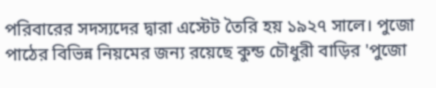পরিবারের সদস্যদের দ্বারা এস্টেট তৈরি হয় ১৯২৭ সালে। পুজো পাঠের বিভিন্ন নিয়মের জন্য রয়েছে কুন্ড চৌধুরী বাড়ির 'পুজো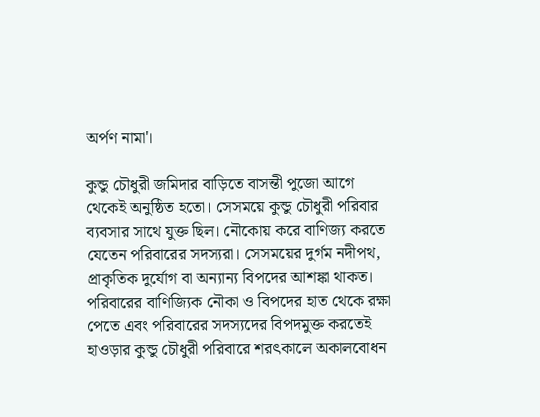অর্পণ নামা'।

কুন্ডু চৌধুরী জমিদার বাড়িতে বাসন্তী পুজো আগে থেকেই অনুষ্ঠিত হতো। সেসময়ে কুন্ডু চৌধুরী পরিবার ব্যবসার সাথে যুক্ত ছিল। নৌকোয় করে বাণিজ্য করতে যেতেন পরিবারের সদস্যরা। সেসময়ের দুর্গম নদীপথ, প্রাকৃতিক দুর্যোগ বা অন্যান্য বিপদের আশঙ্কা থাকত। পরিবারের বাণিজ্যিক নৌকা ও বিপদের হাত থেকে রক্ষা পেতে এবং পরিবারের সদস্যদের বিপদমুক্ত করতেই হাওড়ার কুন্ডু চৌধুরী পরিবারে শরৎকালে অকালবোধন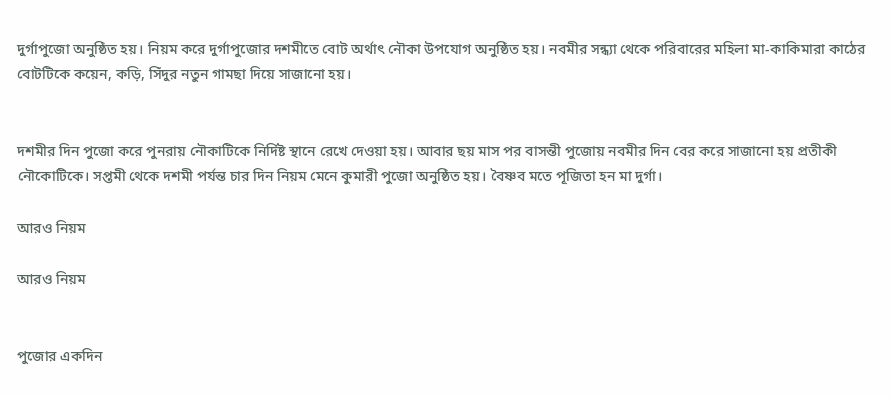দুর্গাপুজো অনুষ্ঠিত হয়। নিয়ম করে দুর্গাপুজোর দশমীতে বোট অর্থাৎ নৌকা উপযোগ অনুষ্ঠিত হয়। নবমীর সন্ধ্যা থেকে পরিবারের মহিলা মা-কাকিমারা কাঠের বোটটিকে কয়েন, কড়ি, সিঁদুর নতুন গামছা দিয়ে সাজানো হয়।


দশমীর দিন পুজো করে পুনরায় নৌকাটিকে নির্দিষ্ট স্থানে রেখে দেওয়া হয়। আবার ছয় মাস পর বাসন্তী পুজোয় নবমীর দিন বের করে সাজানো হয় প্রতীকী নৌকোটিকে। সপ্তমী থেকে দশমী পর্যন্ত চার দিন নিয়ম মেনে কুমারী পুজো অনুষ্ঠিত হয়। বৈষ্ণব মতে পূজিতা হন মা দুর্গা।

আরও নিয়ম

আরও নিয়ম


পুজোর একদিন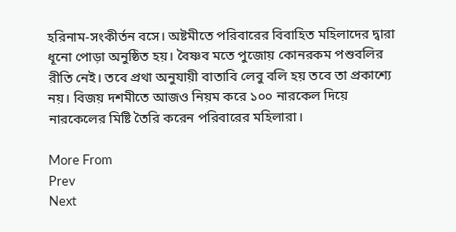হরিনাম-সংকীর্তন বসে। অষ্টমীতে পরিবারের বিবাহিত মহিলাদের দ্বারা ধূনো পোড়া অনুষ্ঠিত হয়। বৈষ্ণব মতে পুজোয় কোনরকম পশুবলির রীতি নেই। তবে প্রথা অনুযায়ী বাতাবি লেবু বলি হয় তবে তা প্রকাশ্যে নয়। বিজয় দশমীতে আজও নিয়ম করে ১০০ নারকেল দিয়ে নারকেলের মিষ্টি তৈরি করেন পরিবারের মহিলারা।

More From
Prev
Next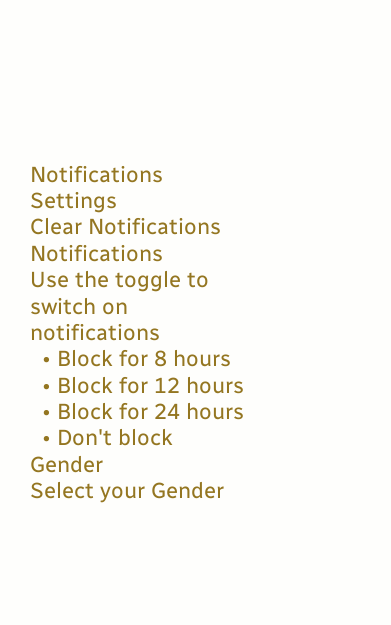Notifications
Settings
Clear Notifications
Notifications
Use the toggle to switch on notifications
  • Block for 8 hours
  • Block for 12 hours
  • Block for 24 hours
  • Don't block
Gender
Select your Gender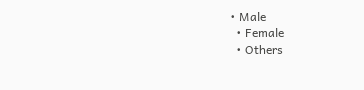• Male
  • Female
  • Others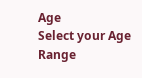Age
Select your Age Range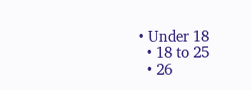• Under 18
  • 18 to 25
  • 26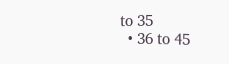to 35
  • 36 to 45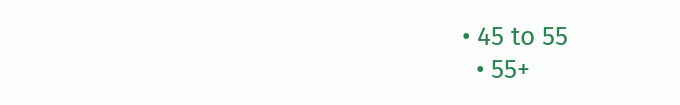• 45 to 55
  • 55+